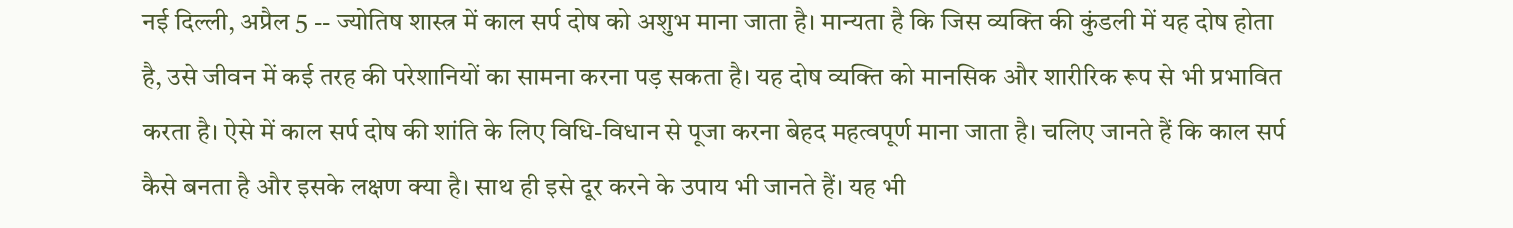नई दिल्ली, अप्रैल 5 -- ज्योतिष शास्त्र में काल सर्प दोष को अशुभ माना जाता है। मान्यता है कि जिस व्यक्ति की कुंडली में यह दोष होता है, उसे जीवन में कई तरह की परेशानियों का सामना करना पड़ सकता है। यह दोष व्यक्ति को मानसिक और शारीरिक रूप से भी प्रभावित करता है। ऐसे में काल सर्प दोष की शांति के लिए विधि-विधान से पूजा करना बेहद महत्वपूर्ण माना जाता है। चलिए जानते हैं कि काल सर्प कैसे बनता है और इसके लक्षण क्या है। साथ ही इसे दूर करने के उपाय भी जानते हैं। यह भी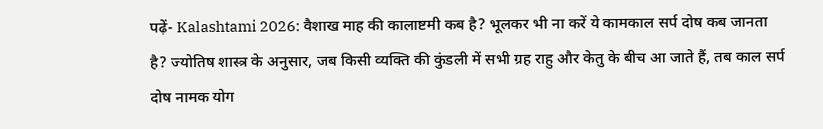पढ़ें- Kalashtami 2026: वैशाख माह की कालाष्टमी कब है? भूलकर भी ना करें ये कामकाल सर्प दोष कब जानता है? ज्योतिष शास्त्र के अनुसार, जब किसी व्यक्ति की कुंडली में सभी ग्रह राहु और केतु के बीच आ जाते हैं, तब काल सर्प दोष नामक योग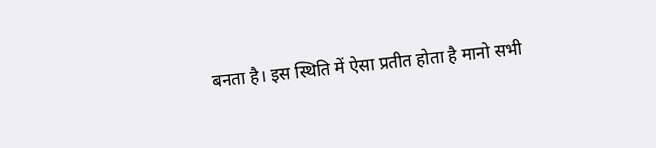बनता है। इस स्थिति में ऐसा प्रतीत होता है मानो सभी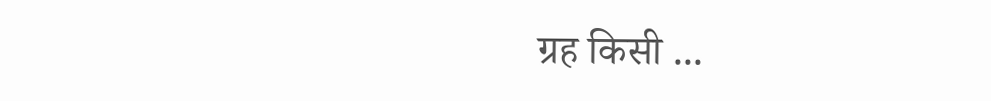ग्रह किसी ...